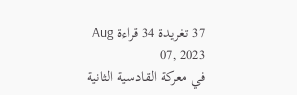37 تغريدة 34 قراءة Aug 07, 2023
في معركة القادسية الثانية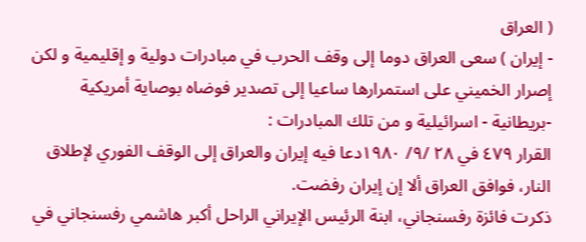( العراق
- إيران ) سعى العراق دوما إلى وقف الحرب في مبادرات دولية و إقليمية و لكن إصرار الخميني على استمرارها ساعيا إلى تصدير فوضاه بوصاية أمريكية -بريطانية - اسرائيلية و من تلك المبادرات :
القرار ٤٧٩ في ٢٨ /٩/ ١٩٨٠دعا فيه إيران والعراق إلى الوقف الفوري لإطلاق النار، فوافق العراق ألا إن إيران رفضت.
ذكرت فائزة رفسنجاني، ابنة الرئيس الإيراني الراحل أكبر هاشمي رفسنجاني في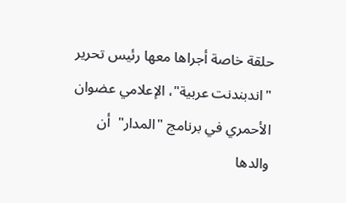حلقة خاصة أجراها معها رئيس تحرير "اندبندنت عربية"، الإعلامي عضوان الأحمري في برنامج "المدار"  أن والدها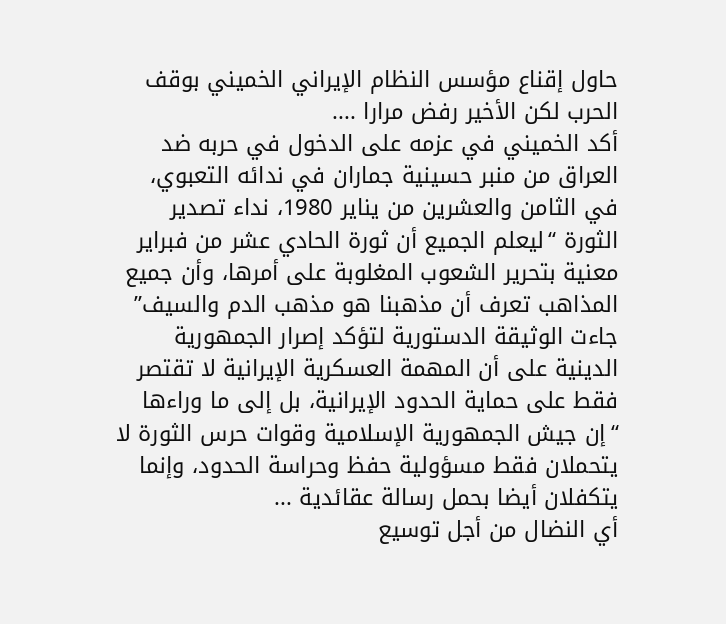حاول إقناع مؤسس النظام الإيراني الخميني بوقف الحرب لكن الأخير رفض مرارا ....
أكد الخميني في عزمه على الدخول في حربه ضد العراق من منبر حسينية جماران في ندائه التعبوي، في الثامن والعشرين من يناير 1980، نداء تصدير الثورة “ليعلم الجميع أن ثورة الحادي عشر من فبراير معنية بتحرير الشعوب المغلوبة على أمرها، وأن جميع المذاهب تعرف أن مذهبنا هو مذهب الدم والسيف”
جاءت الوثيقة الدستورية لتؤكد إصرار الجمهورية الدينية على أن المهمة العسكرية الإيرانية لا تقتصر فقط على حماية الحدود الإيرانية، بل إلى ما وراءها “إن جيش الجمهورية الإسلامية وقوات حرس الثورة لا يتحملان فقط مسؤولية حفظ وحراسة الحدود، وإنما يتكفلان أيضا بحمل رسالة عقائدية ...
أي النضال من أجل توسيع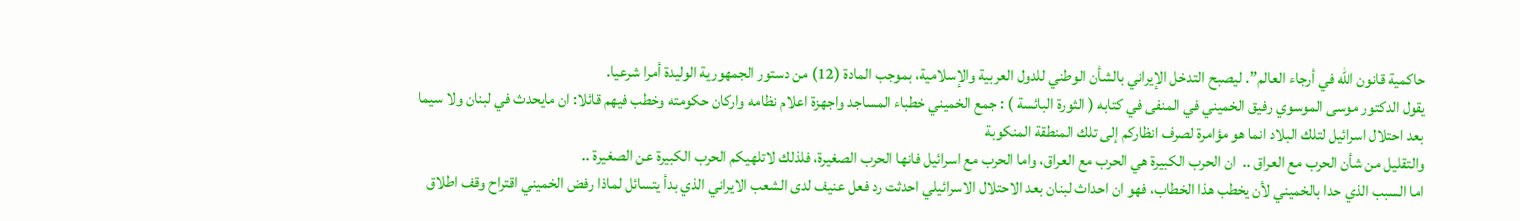حاكمية قانون الله في أرجاء العالم”. ليصبح التدخل الإيراني بالشأن الوطني للدول العربية والإسلامية، بموجب المادة (12) من دستور الجمهورية الوليدة أمرا شرعيا.
يقول الدكتور موسى الموسوي رفيق الخميني في المنفى في كتابه ( الثورة البائسة ) : جمع الخميني خطباء المساجد واجهزة اعلام نظامه واركان حكومته وخطب فيهم قائلا: ان مايحدث في لبنان ولا سيما بعد احتلال اسرائيل لتلك البلاد انما هو مؤامرة لصرف انظاركم إلى تلك المنطقة المنكوبة
والتقليل من شأن الحرب مع العراق ..  ان الحرب الكبيرة هي الحرب مع العراق، واما الحرب مع اسرائيل فانها الحرب الصغيرة، فلذلك لاتلهيكم الحرب الكبيرة عن الصغيرة ..
اما السبب الذي حدا بالخميني لأن يخطب هذا الخطاب، فهو ان احداث لبنان بعد الاحتلال الاسرائيلي احدثت رد فعل عنيف لدى الشعب الايراني الذي بدأ يتسائل لماذا رفض الخميني اقتراح وقف اطلاق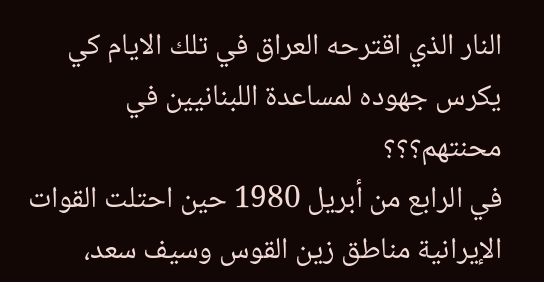النار الذي اقترحه العراق في تلك الايام كي يكرس جهوده لمساعدة اللبنانيين في محنتهم؟؟؟
في الرابع من أبريل 1980 حين احتلت القوات الإيرانية مناطق زين القوس وسيف سعد،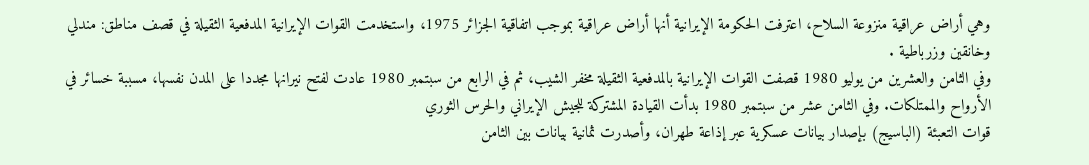وهي أراض عراقية منزوعة السلاح، اعترفت الحكومة الإيرانية أنها أراض عراقية بموجب اتفاقية الجزائر 1975، واستخدمت القوات الإيرانية المدفعية الثقيلة في قصف مناطق: مندلي وخانقين وزرباطية .
وفي الثامن والعشرين من يوليو 1980 قصفت القوات الإيرانية بالمدفعية الثقيلة مخفر الشيب، ثم في الرابع من سبتمبر 1980 عادت لفتح نيرانها مجددا على المدن نفسها، مسببة خسائر في الأرواح والممتلكات. وفي الثامن عشر من سبتمبر 1980 بدأت القيادة المشتركة للجيش الإيراني والحرس الثوري
قوات التعبئة (الباسيج) بإصدار بيانات عسكرية عبر إذاعة طهران، وأصدرت ثمانية بيانات بين الثامن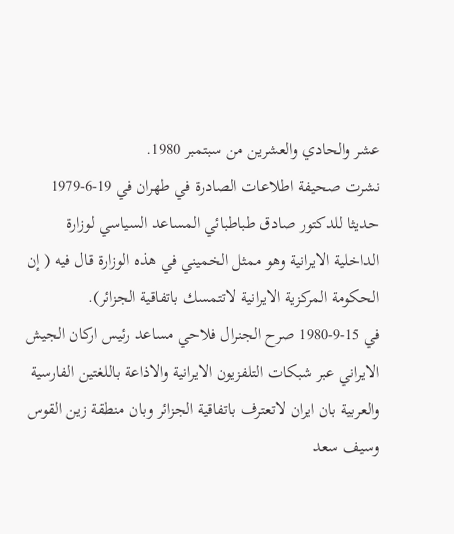عشر والحادي والعشرين من سبتمبر 1980.
نشرت صحيفة اطلاعات الصادرة في طهران في 19-6-1979 حديثا للدكتور صادق طباطبائي المساعد السياسي لوزارة الداخلية الايرانية وهو ممثل الخميني في هذه الوزارة قال فيه ( إن الحكومة المركزية الايرانية لاتتمسك باتفاقية الجزائر).
في 15-9-1980 صرح الجنرال فلاحي مساعد رئيس اركان الجيش الايراني عبر شبكات التلفزيون الايرانية والاذاعة باللغتين الفارسية والعربية بان ايران لاتعترف باتفاقية الجزائر وبان منطقة زين القوس وسيف سعد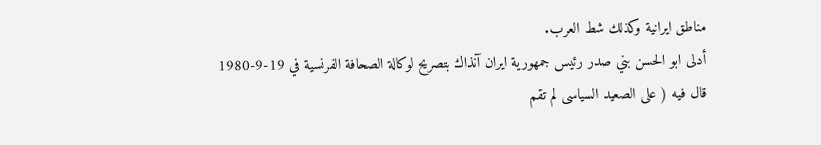مناطق ايرانية وكذلك شط العرب.
أدلى ابو الحسن بني صدر رئيس جمهورية ايران آنذاك بتصريح لوكالة الصحافة الفرنسية في 19-9-1980 قال فيه ( على الصعيد السياسى لم تقم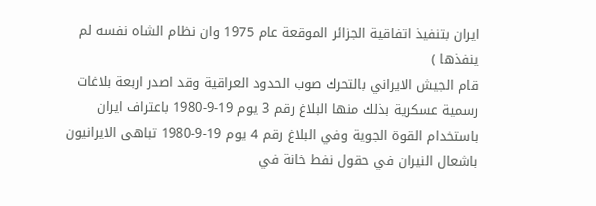ايران بتنفيذ اتفاقية الجزائر الموقعة عام 1975 وان نظام الشاه نفسه لم ينفذها )
قام الجيش الايراني بالتحرك صوب الحدود العراقية وقد اصدر اربعة بلاغات رسمية عسكرية بذلك منها البلاغ رقم 3 يوم 19-9-1980 باعتراف ايران باستخدام القوة الجوية وفي البلاغ رقم 4 يوم 19-9-1980 تباهى الايرانيون باشعال النيران في حقول نفط خانة في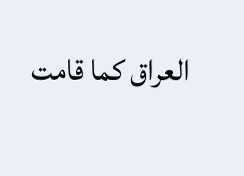العراق كما قامت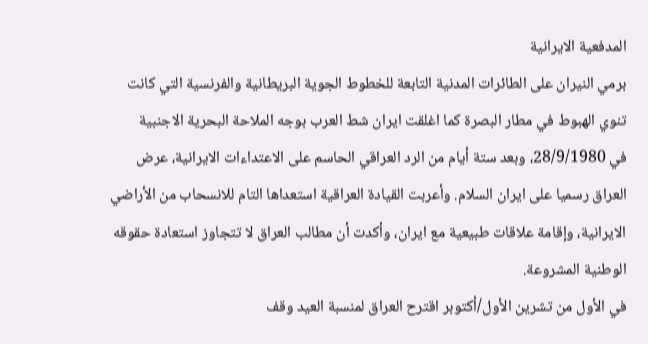المدفعية الايرانية
برمي النيران على الطائرات المدنية التابعة للخطوط الجوية البريطانية والفرنسية التي كانت تنوي الهبوط في مطار البصرة كما اغلقت ايران شط العرب بوجه الملاحة البحرية الاجنبية
في 28/9/1980، وبعد ستة أيام من الرد العراقي الحاسم على الاعتداءات الايرانية، عرض العراق رسميا على ايران السلام. وأعربت القيادة العراقية استعداها التام للانسحاب من الأراضي الايرانية، وإقامة علاقات طبيعية مع ايران، وأكدت أن مطالب العراق لا تتجاوز استعادة حقوقه الوطنية المشروعة.
في الأول من تشرين الأول/أكتوبر اقترح العراق لمنسبة العيد وقف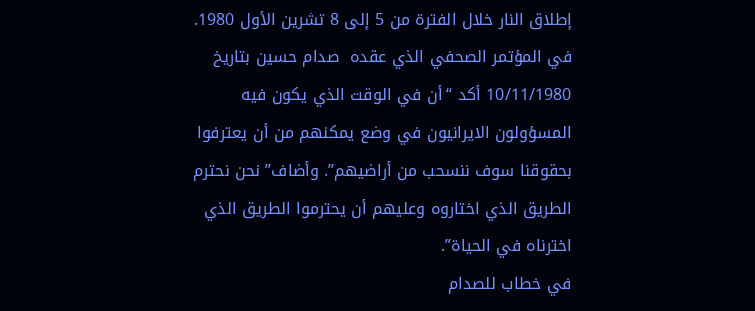إطلاق النار خلال الفترة من 5 إلى 8 تشرين الأول 1980.
في المؤتمر الصحفي الذي عقده  صدام حسين بتاريخ 10/11/1980 أكد “أن في الوقت الذي يكون فيه المسؤولون الايرانيون في وضع يمكنهم من أن يعترفوا بحقوقنا سوف ننسحب من أراضيهم”. وأضاف” نحن نحترم الطريق الذي اختاروه وعليهم أن يحترموا الطريق الذي اخترناه في الحياة”.
في خطاب للصدام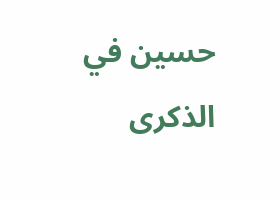حسين في الذكرى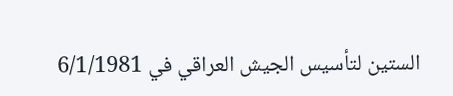الستين لتأسيس الجيش العراقي في 6/1/1981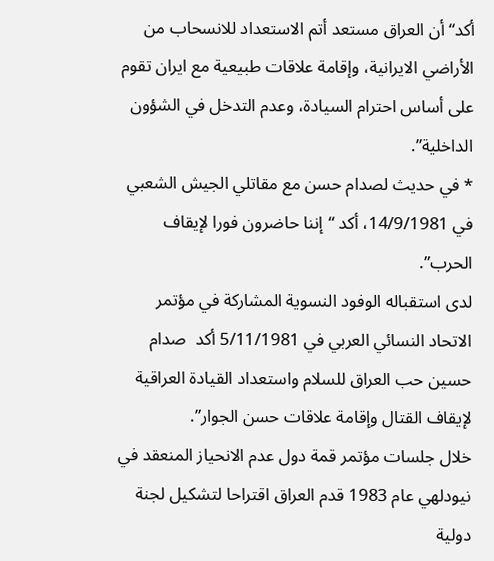أكد“أن العراق مستعد أتم الاستعداد للانسحاب من الأراضي الايرانية، وإقامة علاقات طبيعية مع ايران تقوم على أساس احترام السيادة، وعدم التدخل في الشؤون الداخلية”.
* في حديث لصدام حسن مع مقاتلي الجيش الشعبي في 14/9/1981، أكد “إننا حاضرون فورا لإيقاف الحرب”.
لدى استقباله الوفود النسوية المشاركة في مؤتمر الاتحاد النسائي العربي في 5/11/1981 أكد  صدام حسين حب العراق للسلام واستعداد القيادة العراقية لإيقاف القتال وإقامة علاقات حسن الجوار”.
خلال جلسات مؤتمر قمة دول عدم الانحياز المنعقد في نيودلهي عام 1983 قدم العراق اقتراحا لتشكيل لجنة دولية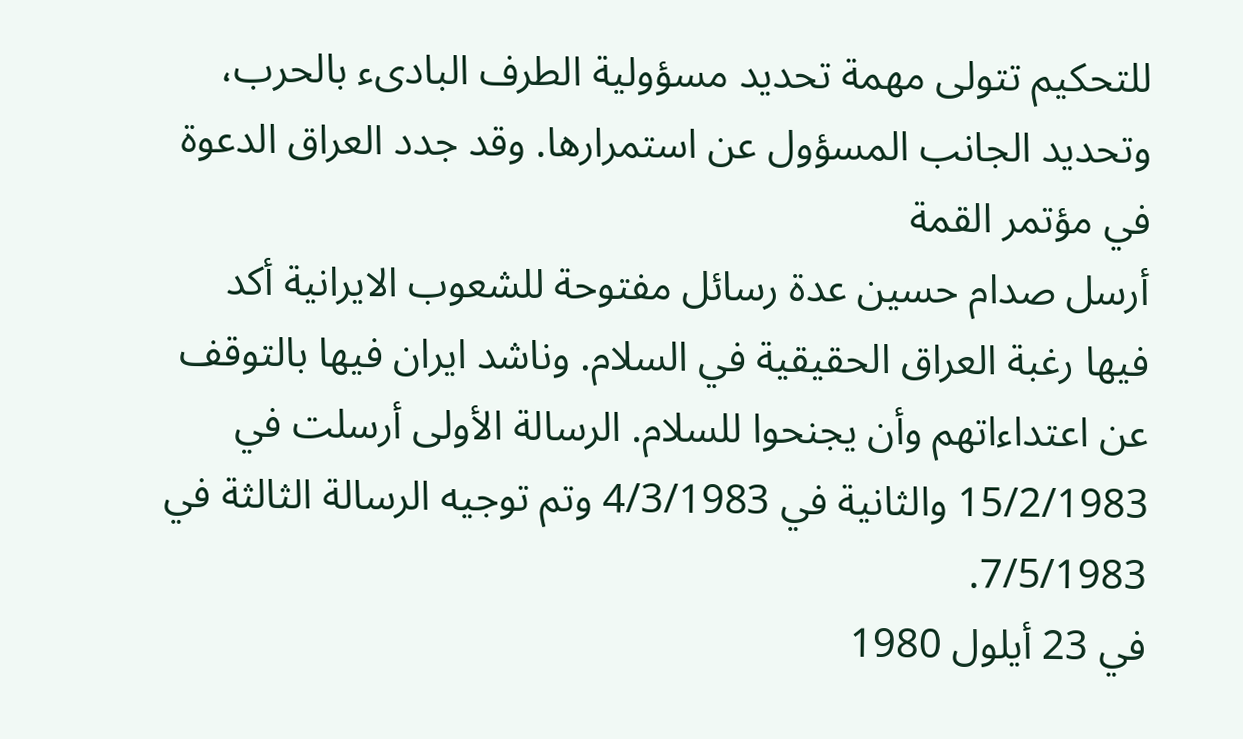للتحكيم تتولى مهمة تحديد مسؤولية الطرف البادىء بالحرب، وتحديد الجانب المسؤول عن استمرارها. وقد جدد العراق الدعوة في مؤتمر القمة
أرسل صدام حسين عدة رسائل مفتوحة للشعوب الايرانية أكد فيها رغبة العراق الحقيقية في السلام. وناشد ايران فيها بالتوقف عن اعتداءاتهم وأن يجنحوا للسلام. الرسالة الأولى أرسلت في 15/2/1983 والثانية في 4/3/1983 وتم توجيه الرسالة الثالثة في 7/5/1983.
في 23 أيلول 1980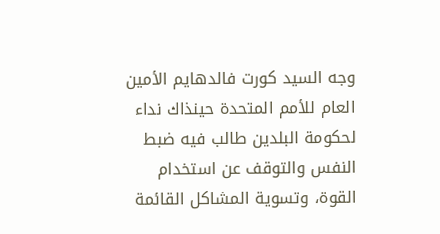وجه السيد كورت فالدهايم الأمين العام للأمم المتحدة حينذاك نداء لحكومة البلدين طالب فيه ضبط النفس والتوقف عن استخدام القوة، وتسوية المشاكل القائمة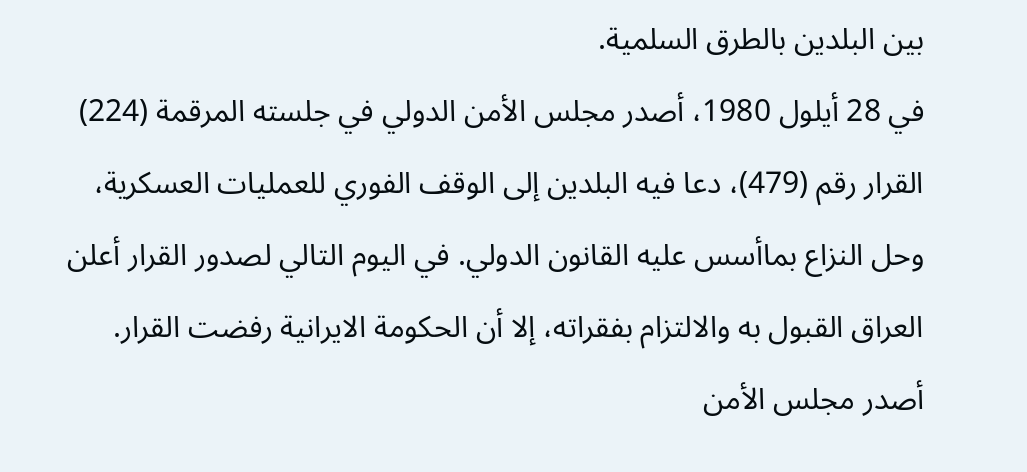بين البلدين بالطرق السلمية.
في 28 أيلول 1980، أصدر مجلس الأمن الدولي في جلسته المرقمة (224) القرار رقم (479)، دعا فيه البلدين إلى الوقف الفوري للعمليات العسكرية، وحل النزاع بماأسس عليه القانون الدولي. في اليوم التالي لصدور القرار أعلن العراق القبول به والالتزام بفقراته، إلا أن الحكومة الايرانية رفضت القرار.
أصدر مجلس الأمن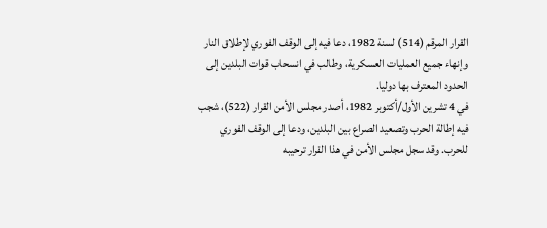القرار المرقم (514) لسنة 1982، دعا فيه إلى الوقف الفوري لإطلاق النار وإنهاء جميع العمليات العسكرية، وطالب في انسحاب قوات البلدين إلى الحدود المعترف بها دوليا.
في 4 تشرين الأول/أكتوبر 1982، أصدر مجلس الأمن القرار (522)، شجب فيه إطالة الحرب وتصعيد الصراع بين البلدين، ودعا إلى الوقف الفوري للحرب. وقد سجل مجلس الأمن في هذا القرار ترحيبه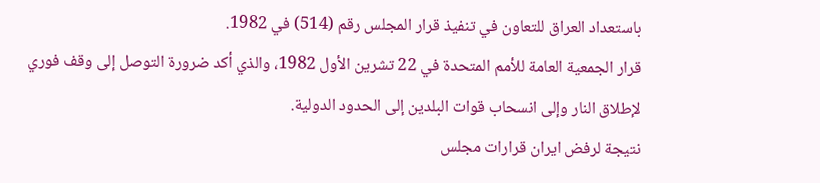باستعداد العراق للتعاون في تنفيذ قرار المجلس رقم (514) في 1982.
قرار الجمعية العامة للأمم المتحدة في 22 تشرين الأول 1982، والذي أكد ضرورة التوصل إلى وقف فوري لإطلاق النار وإلى انسحاب قوات البلدين إلى الحدود الدولية.
نتيجة لرفض ايران قرارات مجلس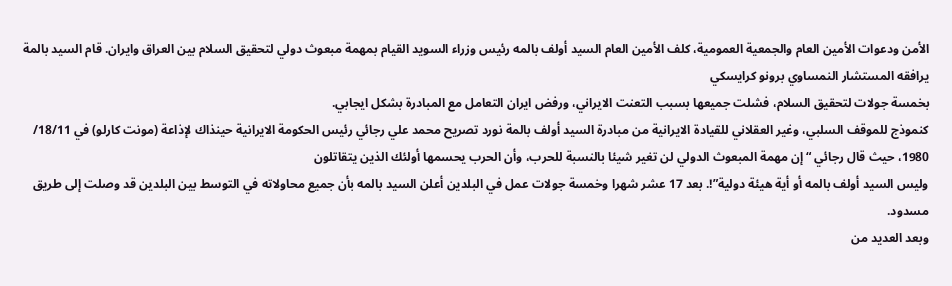الأمن ودعوات الأمين العام والجمعية العمومية، كلف الأمين العام السيد أولف بالمه رئيس وزراء السويد القيام بمهمة مبعوث دولي لتحقيق السلام بين العراق وايران. قام السيد بالمة يرافقه المستشار النمساوي برونو كرايسكي
بخمسة جولات لتحقيق السلام، فشلت جميعها بسبب التعنت الايراني، ورفض ايران التعامل مع المبادرة بشكل ايجابي.
كنموذج للموقف السلبي، وغير العقلاني للقيادة الايرانية من مبادرة السيد أولف بالمة نورد تصريح محمد علي رجائي رئيس الحكومة الايرانية حينذاك لإذاعة (مونت كارلو) في 18/11/ 1980، حيث قال رجائي “إن مهمة المبعوث الدولي لن تغير شيئا بالنسبة للحرب، وأن الحرب يحسمها أولئك الذين يتقاتلون
وليس السيد أولف بالمه أو أية هيئة دولية”!. بعد 17 عشر شهرا وخمسة جولات عمل في البلدين أعلن السيد بالمه بأن جميع محاولاته في التوسط بين البلدين قد وصلت إلى طريق مسدود.
وبعد العديد من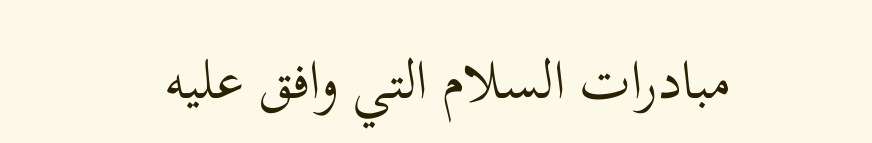مبادرات السلام التي وافق عليه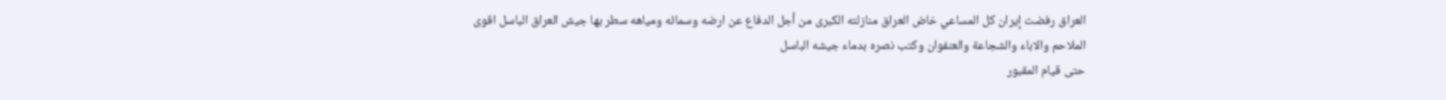العراق رفضت إيران كل المساعي خاض العراق منازلته الكبرى من أجل الدفاع عن ارضه وسمائه ومياهه سطر بها جيش العراق الباسل اقوى الملاحم والاباء والشجاعة والعنفوان وكتب نصره بدماء جيشه الباسل
حتى قيام المقبور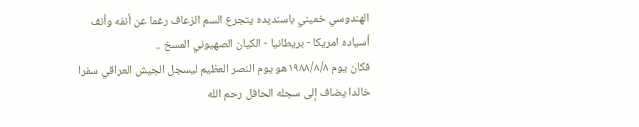الهندوسي خميني باسنديده يتجرع السم الزعاف رغما عن أنفه وأنف أسياده امريكا - بريطانيا - الكيان الصهيوني المسخ ..
فكان يوم ١٩٨٨/٨/٨هو يوم النصر العظيم ليسجل الجيش العراقي سفرا خالدا يضاف إلى سجله الحافل رحم الله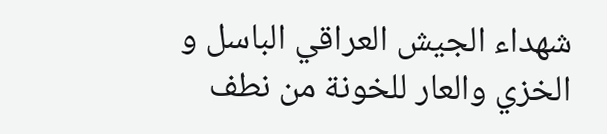شهداء الجيش العراقي الباسل و الخزي والعار للخونة من نطف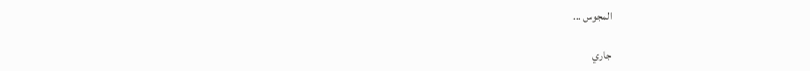المجوس ...

جاري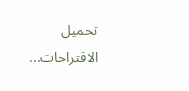تحميل الاقتراحات...